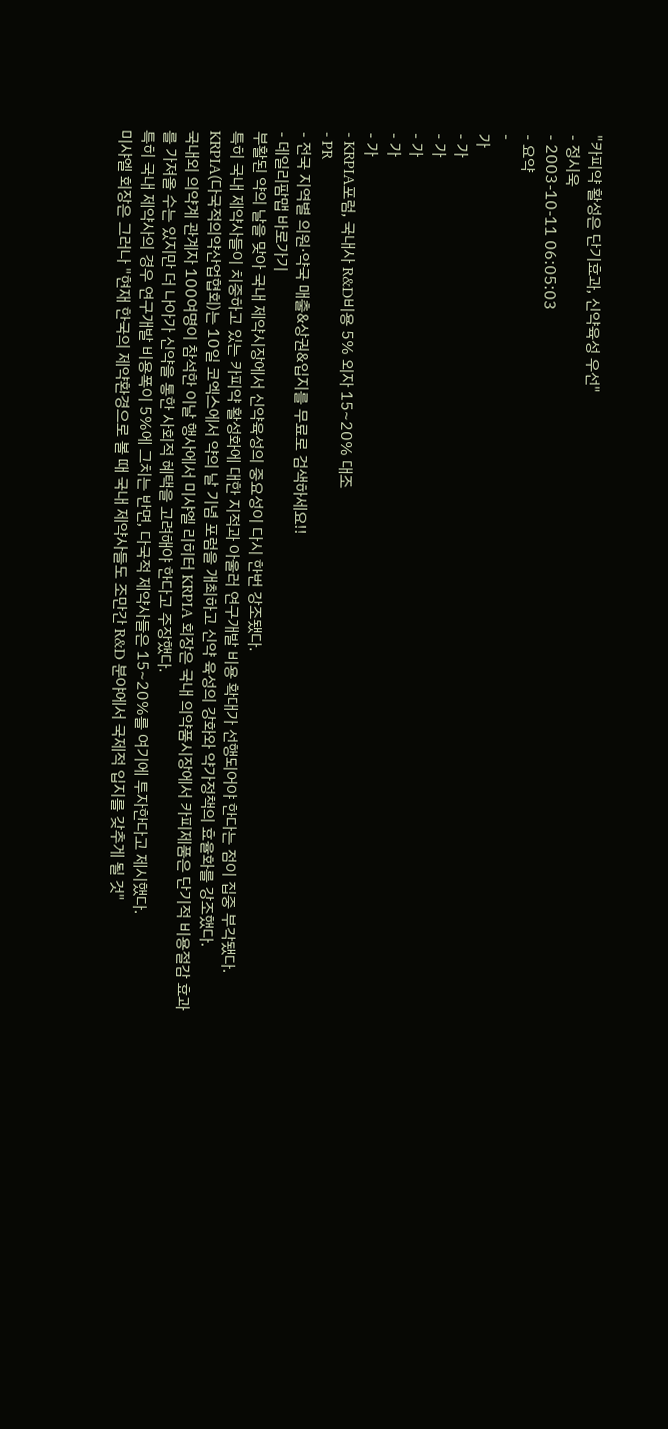"카피약 활성은 단기효과, 신약육성 우선"
- 정시욱
- 2003-10-11 06:05:03
- 요약
-
가
- 가
- 가
- 가
- 가
- 가
- KRPIA포럼, 국내사 R&D비용 5% 외자 15~20% 대조
- PR
- 전국 지역별 의원·약국 매출&상권&입지를 무료로 검색하세요!!
- 데일리팜맵 바로가기
부활된 약의 날을 맞아 국내 제약시장에서 신약육성의 중요성이 다시 한번 강조됐다.
특히 국내 제약사들이 치중하고 있는 카피약 활성화에 대한 지적과 아울러 연구개발 비용 확대가 선행되어야 한다는 점이 집중 부각됐다.
KRPIA(다국적의약산업협회)는 10일 코엑스에서 약의 날 기념 포럼을 개최하고 신약 육성의 강화와 약가정책의 효율화를 강조했다.
국내외 의약계 관계자 100여명이 참석한 이날 행사에서 미샤엘 리히터 KRPIA 회장은 국내 의약품시장에서 카피제품은 단기적 비용절감 효과를 가져올 수는 있지만 더 나아가 신약을 통한 사회적 혜택을 고려해야 한다고 주장했다.
특히 국내 제약사의 경우 연구개발 비용폭이 5%에 그치는 반면, 다국적 제약사들은 15~20%를 여기에 투자한다고 제시했다.
미샤엘 회장은 그러나 "현재 한국의 제약환경으로 볼 때 국내 제약사들도 조만간 R&D 분야에서 국제적 입지를 갖추게 될 것"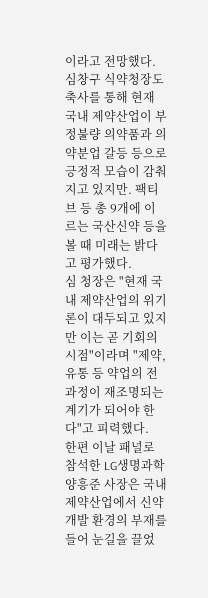이라고 전망했다.
심창구 식약청장도 축사를 통해 현재 국내 제약산업이 부정불량 의약품과 의약분업 갈등 등으로 긍정적 모습이 감춰지고 있지만. 팩티브 등 총 9개에 이르는 국산신약 등을 볼 때 미래는 밝다고 평가했다.
심 청장은 "현재 국내 제약산업의 위기론이 대두되고 있지만 이는 곧 기회의 시점"이라며 "제약, 유통 등 약업의 전 과정이 재조명되는 계기가 되어야 한다"고 피력했다.
한편 이날 패널로 참석한 LG생명과학 양흥준 사장은 국내 제약산업에서 신약개발 환경의 부재를 들어 눈길을 끌었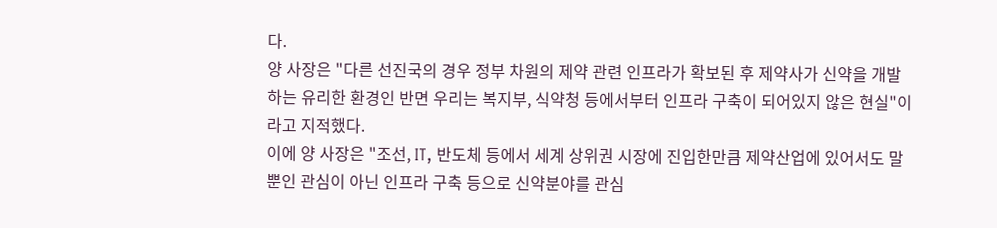다.
양 사장은 "다른 선진국의 경우 정부 차원의 제약 관련 인프라가 확보된 후 제약사가 신약을 개발하는 유리한 환경인 반면 우리는 복지부, 식약청 등에서부터 인프라 구축이 되어있지 않은 현실"이라고 지적했다.
이에 양 사장은 "조선, IT, 반도체 등에서 세계 상위권 시장에 진입한만큼 제약산업에 있어서도 말뿐인 관심이 아닌 인프라 구축 등으로 신약분야를 관심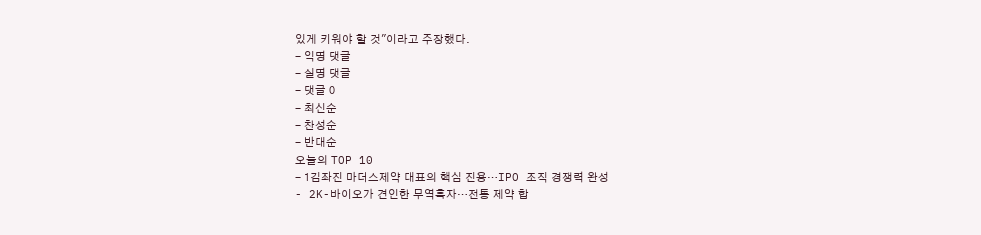있게 키워야 할 것"이라고 주장했다.
- 익명 댓글
- 실명 댓글
- 댓글 0
- 최신순
- 찬성순
- 반대순
오늘의 TOP 10
- 1김좌진 마더스제약 대표의 핵심 진용…IPO 조직 경쟁력 완성
- 2K-바이오가 견인한 무역흑자…전통 제약 합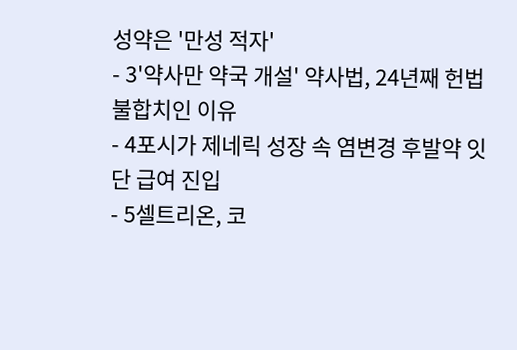성약은 '만성 적자'
- 3'약사만 약국 개설' 약사법, 24년째 헌법불합치인 이유
- 4포시가 제네릭 성장 속 염변경 후발약 잇단 급여 진입
- 5셀트리온, 코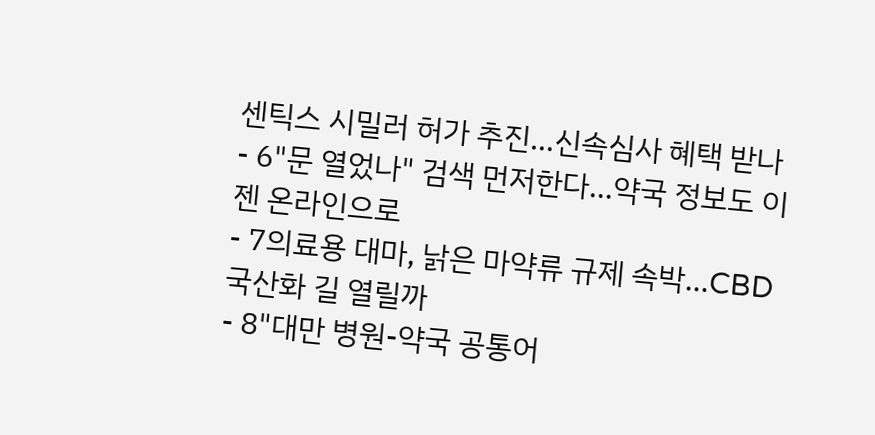센틱스 시밀러 허가 추진…신속심사 혜택 받나
- 6"문 열었나" 검색 먼저한다…약국 정보도 이젠 온라인으로
- 7의료용 대마, 낡은 마약류 규제 속박…CBD 국산화 길 열릴까
- 8"대만 병원-약국 공통어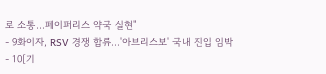로 소통…페이퍼리스 약국 실현"
- 9화이자, RSV 경쟁 합류...'아브리스보' 국내 진입 임박
- 10[기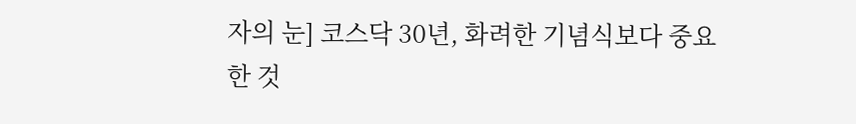자의 눈] 코스닥 30년, 화려한 기념식보다 중요한 것